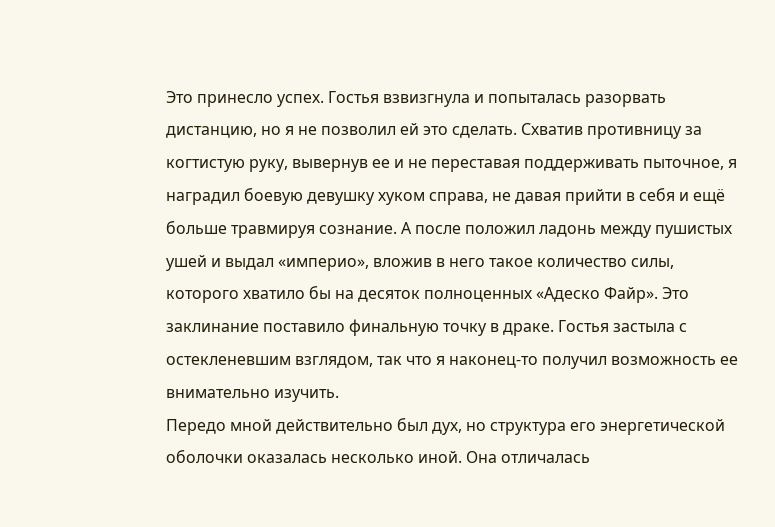Это принесло успех. Гостья взвизгнула и попыталась разорвать дистанцию, но я не позволил ей это сделать. Схватив противницу за когтистую руку, вывернув ее и не переставая поддерживать пыточное, я наградил боевую девушку хуком справа, не давая прийти в себя и ещё больше травмируя сознание. А после положил ладонь между пушистых ушей и выдал «империо», вложив в него такое количество силы, которого хватило бы на десяток полноценных «Адеско Файр». Это заклинание поставило финальную точку в драке. Гостья застыла с остекленевшим взглядом, так что я наконец-то получил возможность ее внимательно изучить.
Передо мной действительно был дух, но структура его энергетической оболочки оказалась несколько иной. Она отличалась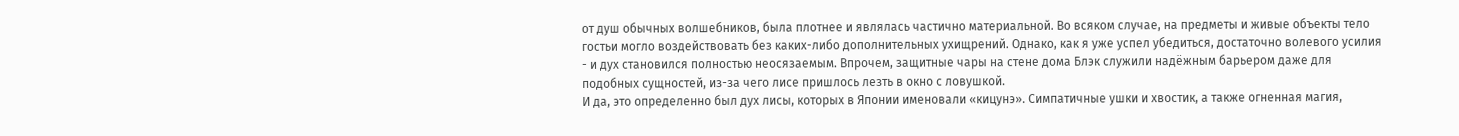от душ обычных волшебников, была плотнее и являлась частично материальной. Во всяком случае, на предметы и живые объекты тело гостьи могло воздействовать без каких-либо дополнительных ухищрений. Однако, как я уже успел убедиться, достаточно волевого усилия - и дух становился полностью неосязаемым. Впрочем, защитные чары на стене дома Блэк служили надёжным барьером даже для подобных сущностей, из-за чего лисе пришлось лезть в окно с ловушкой.
И да, это определенно был дух лисы, которых в Японии именовали «кицунэ». Симпатичные ушки и хвостик, а также огненная магия,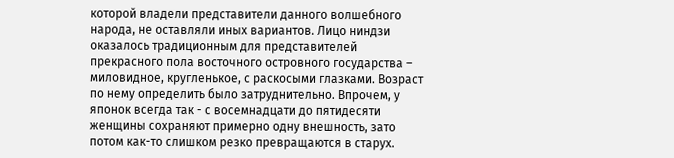которой владели представители данного волшебного народа, не оставляли иных вариантов. Лицо ниндзи оказалось традиционным для представителей прекрасного пола восточного островного государства – миловидное, кругленькое, с раскосыми глазками. Возраст по нему определить было затруднительно. Впрочем, у японок всегда так - с восемнадцати до пятидесяти женщины сохраняют примерно одну внешность, зато потом как-то слишком резко превращаются в старух.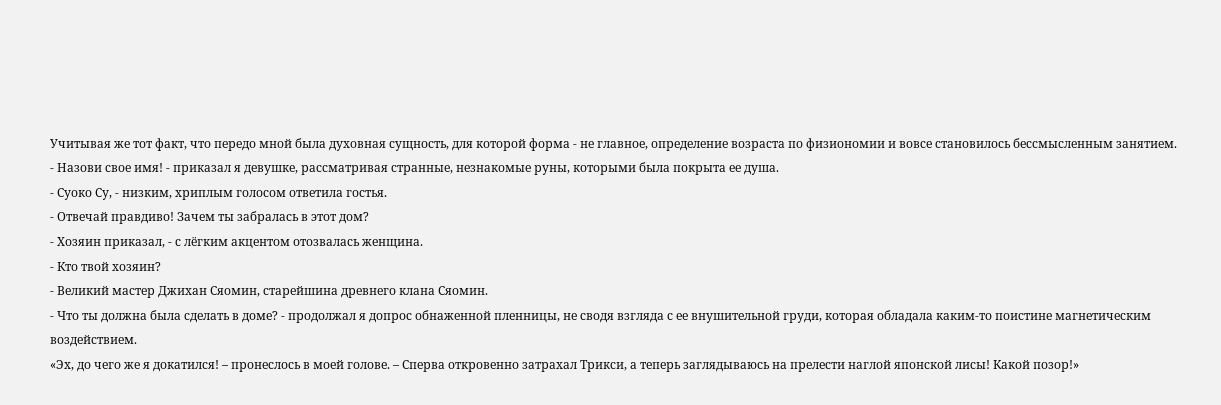Учитывая же тот факт, что передо мной была духовная сущность, для которой форма - не главное, определение возраста по физиономии и вовсе становилось бессмысленным занятием.
- Назови свое имя! - приказал я девушке, рассматривая странные, незнакомые руны, которыми была покрыта ее душа.
- Суоко Су, - низким, хриплым голосом ответила гостья.
- Отвечай правдиво! Зачем ты забралась в этот дом?
- Хозяин приказал, - с лёгким акцентом отозвалась женщина.
- Кто твой хозяин?
- Великий мастер Джихан Сяомин, старейшина древнего клана Сяомин.
- Что ты должна была сделать в доме? - продолжал я допрос обнаженной пленницы, не сводя взгляда с ее внушительной груди, которая обладала каким-то поистине магнетическим воздействием.
«Эх, до чего же я докатился! – пронеслось в моей голове. – Сперва откровенно затрахал Трикси, а теперь заглядываюсь на прелести наглой японской лисы! Какой позор!»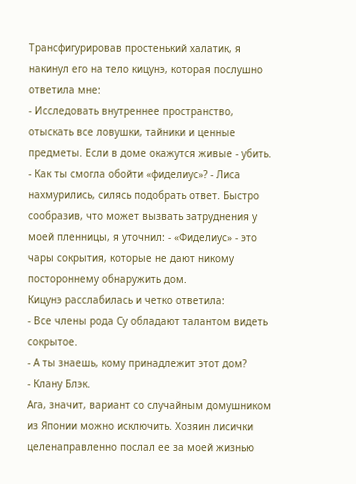Трансфигурировав простенький халатик, я накинул его на тело кицунэ, которая послушно ответила мне:
- Исследовать внутреннее пространство, отыскать все ловушки, тайники и ценные предметы. Если в доме окажутся живые - убить.
- Как ты смогла обойти «фиделиус»? - Лиса нахмурились, силясь подобрать ответ. Быстро сообразив, что может вызвать затруднения у моей пленницы, я уточнил: - «Фиделиус» - это чары сокрытия, которые не дают никому постороннему обнаружить дом.
Кицунэ расслабилась и четко ответила:
- Все члены рода Су обладают талантом видеть сокрытое.
- А ты знаешь, кому принадлежит этот дом?
- Клану Блэк.
Ага, значит, вариант со случайным домушником из Японии можно исключить. Хозяин лисички целенаправленно послал ее за моей жизнью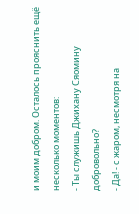и моим добром. Осталось прояснить ещё несколько моментов:
- Ты служишь Джихану Сяомину добровольно?
- Да! - с жаром, несмотря на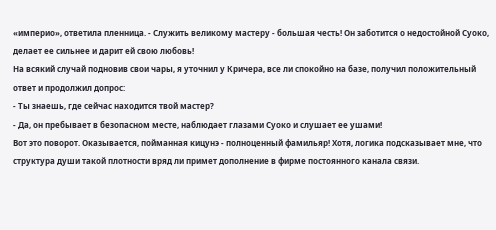«империо», ответила пленница. - Служить великому мастеру - большая честь! Он заботится о недостойной Суоко, делает ее сильнее и дарит ей свою любовь!
На всякий случай подновив свои чары, я уточнил у Кричера, все ли спокойно на базе, получил положительный ответ и продолжил допрос:
- Ты знаешь, где сейчас находится твой мастер?
- Да, он пребывает в безопасном месте, наблюдает глазами Суоко и слушает ее ушами!
Вот это поворот. Оказывается, пойманная кицунэ - полноценный фамильяр! Хотя, логика подсказывает мне, что структура души такой плотности вряд ли примет дополнение в фирме постоянного канала связи.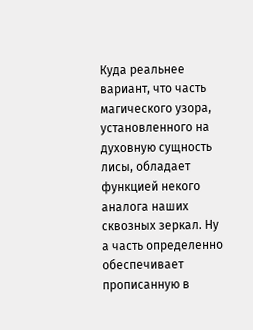Куда реальнее вариант, что часть магического узора, установленного на духовную сущность лисы, обладает функцией некого аналога наших сквозных зеркал. Ну а часть определенно обеспечивает прописанную в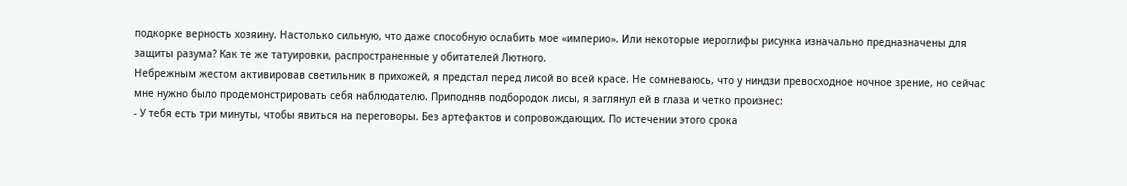подкорке верность хозяину. Настолько сильную, что даже способную ослабить мое «империо». Или некоторые иероглифы рисунка изначально предназначены для защиты разума? Как те же татуировки, распространенные у обитателей Лютного.
Небрежным жестом активировав светильник в прихожей, я предстал перед лисой во всей красе. Не сомневаюсь, что у ниндзи превосходное ночное зрение, но сейчас мне нужно было продемонстрировать себя наблюдателю. Приподняв подбородок лисы, я заглянул ей в глаза и четко произнес:
- У тебя есть три минуты, чтобы явиться на переговоры. Без артефактов и сопровождающих. По истечении этого срока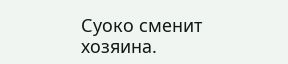Суоко сменит хозяина.